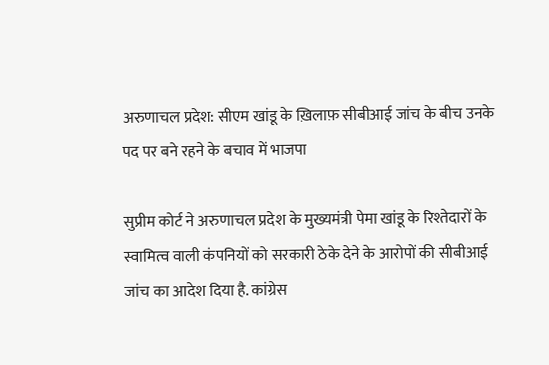अरुणाचल प्रदेश: सीएम खांडू के ख़िलाफ़ सीबीआई जांच के बीच उनके पद पर बने रहने के बचाव में भाजपा

सुप्रीम कोर्ट ने अरुणाचल प्रदेश के मुख्यमंत्री पेमा खांडू के रिश्तेदारों के स्वामित्व वाली कंपनियों को सरकारी ठेके देने के आरोपों की सीबीआई जांच का आदेश दिया है. कांग्रेस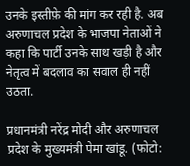उनके इस्तीफ़े की मांग कर रही है. अब अरुणाचल प्रदेश के भाजपा नेताओं ने कहा कि पार्टी उनके साथ खड़ी है और नेतृत्व में बदलाव का सवाल ही नहीं उठता.

प्रधानमंत्री नरेंद्र मोदी और अरुणाचल प्रदेश के मुख्यमंत्री पेमा खांडू. (फोटो: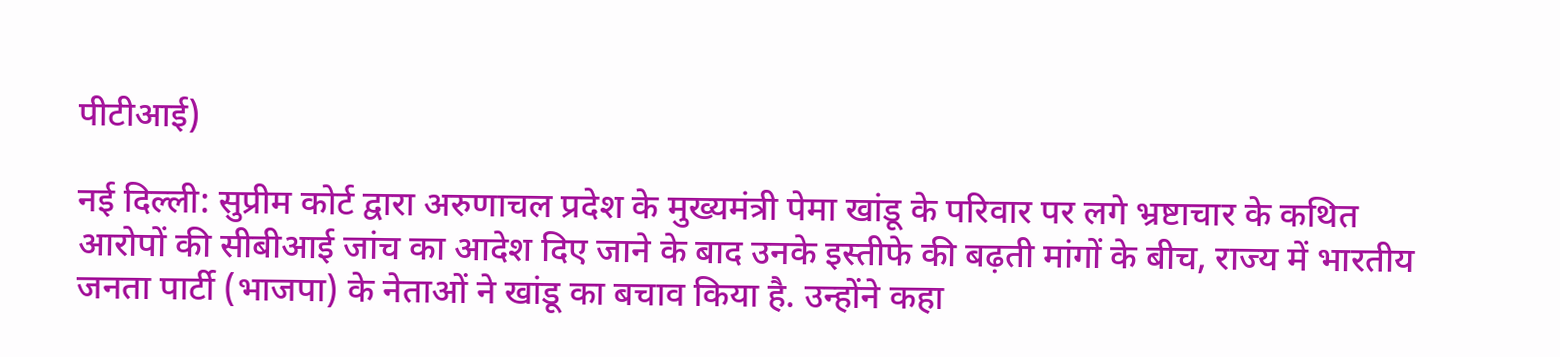पीटीआई)

नई दिल्ली: सुप्रीम कोर्ट द्वारा अरुणाचल प्रदेश के मुख्यमंत्री पेमा खांडू के परिवार पर लगे भ्रष्टाचार के कथित आरोपों की सीबीआई जांच का आदेश दिए जाने के बाद उनके इस्तीफे की बढ़ती मांगों के बीच, राज्य में भारतीय जनता पार्टी (भाजपा) के नेताओं ने खांडू का बचाव किया है. उन्होंने कहा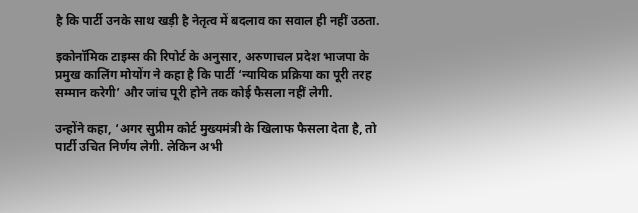है कि पार्टी उनके साथ खड़ी है नेतृत्व में बदलाव का सवाल ही नहीं उठता.

इकोनॉमिक टाइम्स की रिपोर्ट के अनुसार, अरुणाचल प्रदेश भाजपा के प्रमुख कालिंग मोयोंग ने कहा है कि पार्टी ‘न्यायिक प्रक्रिया का पूरी तरह सम्मान करेगी’ और जांच पूरी होने तक कोई फैसला नहीं लेगी.

उन्होंने कहा, ‘अगर सुप्रीम कोर्ट मुख्यमंत्री के खिलाफ फैसला देता है, तो पार्टी उचित निर्णय लेगी. लेकिन अभी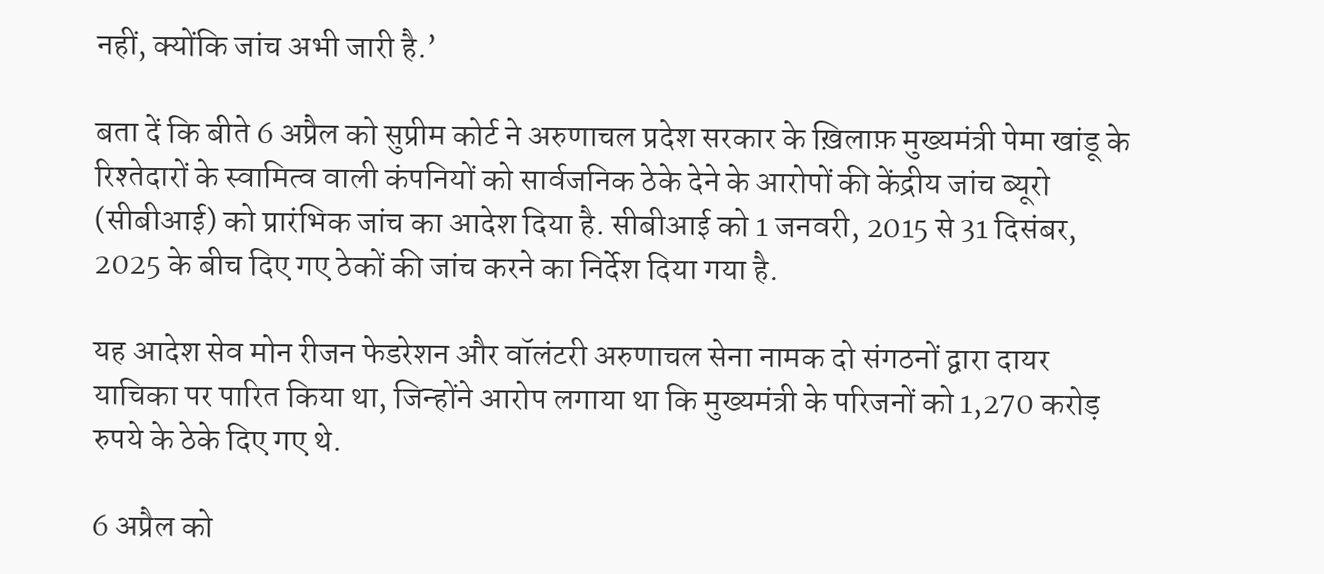नहीं, क्योंकि जांच अभी जारी है.’

बता दें कि बीते 6 अप्रैल को सुप्रीम कोर्ट ने अरुणाचल प्रदेश सरकार के ख़िलाफ़ मुख्यमंत्री पेमा खांडू के रिश्तेदारों के स्वामित्व वाली कंपनियों को सार्वजनिक ठेके देने के आरोपों की केंद्रीय जांच ब्यूरो (सीबीआई) को प्रारंभिक जांच का आदेश दिया है. सीबीआई को 1 जनवरी, 2015 से 31 दिसंबर, 2025 के बीच दिए गए ठेकों की जांच करने का निर्देश दिया गया है.

यह आदेश सेव मोन रीजन फेडरेशन और वॉलंटरी अरुणाचल सेना नामक दो संगठनों द्वारा दायर याचिका पर पारित किया था, जिन्होंने आरोप लगाया था कि मुख्यमंत्री के परिजनों को 1,270 करोड़ रुपये के ठेके दिए गए थे.

6 अप्रैल को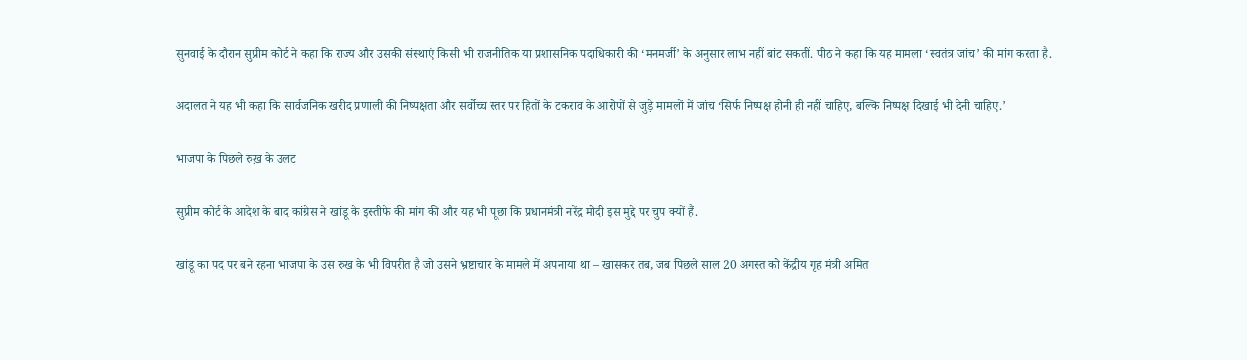सुनवाई के दौरान सुप्रीम कोर्ट ने कहा कि राज्य और उसकी संस्थाएं किसी भी राजनीतिक या प्रशासनिक पदाधिकारी की ‘मनमर्जी’ के अनुसार लाभ नहीं बांट सकतीं. पीठ ने कहा कि यह मामला ‘स्वतंत्र जांच’ की मांग करता है.

अदालत ने यह भी कहा कि सार्वजनिक खरीद प्रणाली की निष्पक्षता और सर्वोच्च स्तर पर हितों के टकराव के आरोपों से जुड़े मामलों में जांच ‘सिर्फ निष्पक्ष होनी ही नहीं चाहिए, बल्कि निष्पक्ष दिखाई भी देनी चाहिए.’

भाजपा के पिछले रुख़ के उलट

सुप्रीम कोर्ट के आदेश के बाद कांग्रेस ने खांडू के इस्तीफे की मांग की और यह भी पूछा कि प्रधानमंत्री नरेंद्र मोदी इस मुद्दे पर चुप क्यों हैं.

खांडू का पद पर बने रहना भाजपा के उस रुख के भी विपरीत है जो उसने भ्रष्टाचार के मामले में अपनाया था – खासकर तब, जब पिछले साल 20 अगस्त को केंद्रीय गृह मंत्री अमित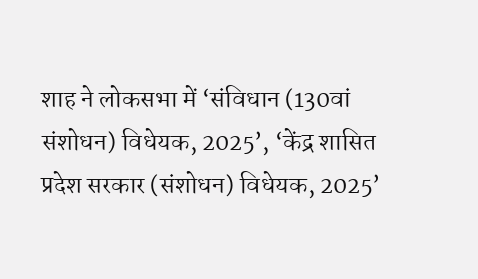शाह ने लोकसभा में ‘संविधान (130वां संशोधन) विधेयक, 2025’, ‘केंद्र शासित प्रदेश सरकार (संशोधन) विधेयक, 2025’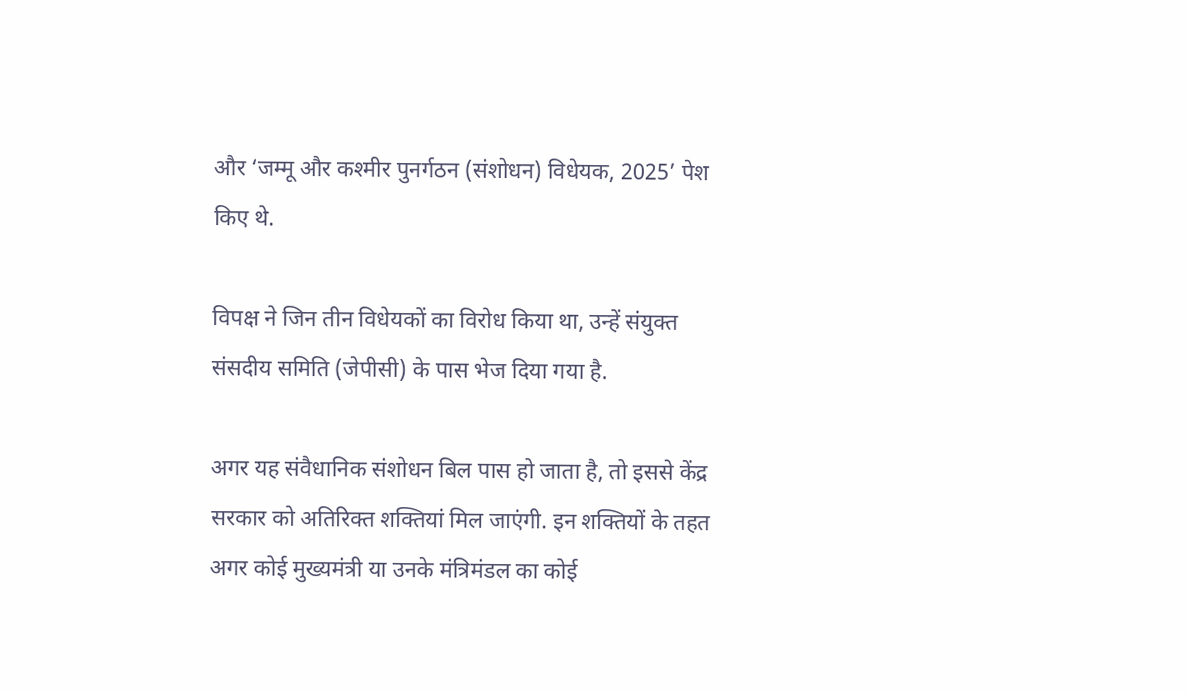और ‘जम्मू और कश्मीर पुनर्गठन (संशोधन) विधेयक, 2025’ पेश किए थे.

विपक्ष ने जिन तीन विधेयकों का विरोध किया था, उन्हें संयुक्त संसदीय समिति (जेपीसी) के पास भेज दिया गया है.

अगर यह संवैधानिक संशोधन बिल पास हो जाता है, तो इससे केंद्र सरकार को अतिरिक्त शक्तियां मिल जाएंगी. इन शक्तियों के तहत अगर कोई मुख्यमंत्री या उनके मंत्रिमंडल का कोई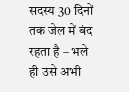सदस्य 30 दिनों तक जेल में बंद रहता है – भले ही उसे अभी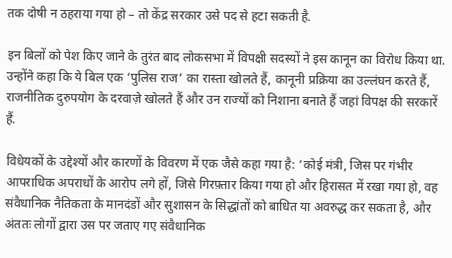तक दोषी न ठहराया गया हो – तो केंद्र सरकार उसे पद से हटा सकती है.

इन बिलों को पेश किए जाने के तुरंत बाद लोकसभा में विपक्षी सदस्यों ने इस कानून का विरोध किया था. उन्होंने कहा कि ये बिल एक ‘पुलिस राज’ का रास्ता खोलते हैं, कानूनी प्रक्रिया का उल्लंघन करते हैं, राजनीतिक दुरुपयोग के दरवाज़े खोलते हैं और उन राज्यों को निशाना बनाते हैं जहां विपक्ष की सरकारें हैं.

विधेयकों के उद्देश्यों और कारणों के विवरण में एक जैसे कहा गया है: ‘कोई मंत्री, जिस पर गंभीर आपराधिक अपराधों के आरोप लगे हों, जिसे गिरफ़्तार किया गया हो और हिरासत में रखा गया हो, वह संवैधानिक नैतिकता के मानदंडों और सुशासन के सिद्धांतों को बाधित या अवरुद्ध कर सकता है, और अंततः लोगों द्वारा उस पर जताए गए संवैधानिक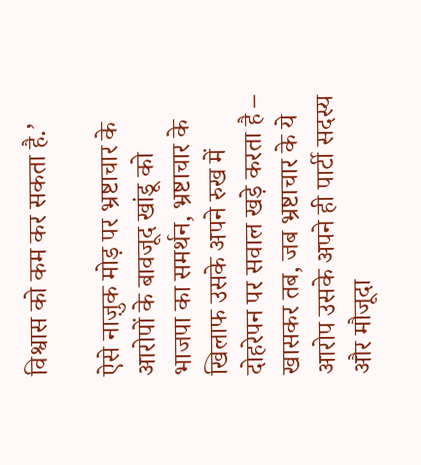विश्वास को कम कर सकता है.’

ऐसे नाज़ुक मोड़ पर भ्रष्टाचार के आरोपों के बावजूद खांडू को भाजपा का समर्थन, भ्रष्टाचार के खिलाफ उसके अपने रुख में दोहरेपन पर सवाल खड़े करता है – खासकर तब, जब भ्रष्टाचार के ये आरोप उसके अपने ही पार्टी सदस्य और मौजूदा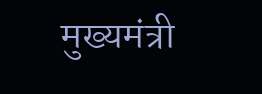मुख्यमंत्री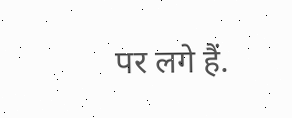पर लगे हैं.